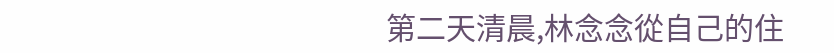第二天清晨,林念念從自己的住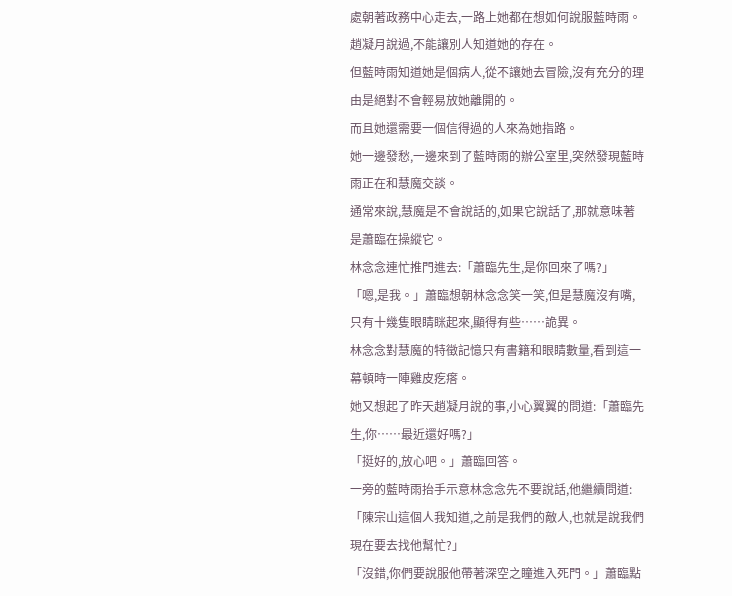處朝著政務中心走去,一路上她都在想如何說服藍時雨。
趙凝月說過,不能讓別人知道她的存在。
但藍時雨知道她是個病人,從不讓她去冒險,沒有充分的理由是絕對不會輕易放她離開的。
而且她還需要一個信得過的人來為她指路。
她一邊發愁,一邊來到了藍時雨的辦公室里,突然發現藍時雨正在和慧魔交談。
通常來說,慧魔是不會說話的,如果它說話了,那就意味著是蕭臨在操縱它。
林念念連忙推門進去:「蕭臨先生,是你回來了嗎?」
「嗯,是我。」蕭臨想朝林念念笑一笑,但是慧魔沒有嘴,只有十幾隻眼睛眯起來,顯得有些……詭異。
林念念對慧魔的特徵記憶只有書籍和眼睛數量,看到這一幕頓時一陣雞皮疙瘩。
她又想起了昨天趙凝月說的事,小心翼翼的問道:「蕭臨先生,你……最近還好嗎?」
「挺好的,放心吧。」蕭臨回答。
一旁的藍時雨抬手示意林念念先不要說話,他繼續問道:「陳宗山這個人我知道,之前是我們的敵人,也就是說我們現在要去找他幫忙?」
「沒錯,你們要說服他帶著深空之瞳進入死門。」蕭臨點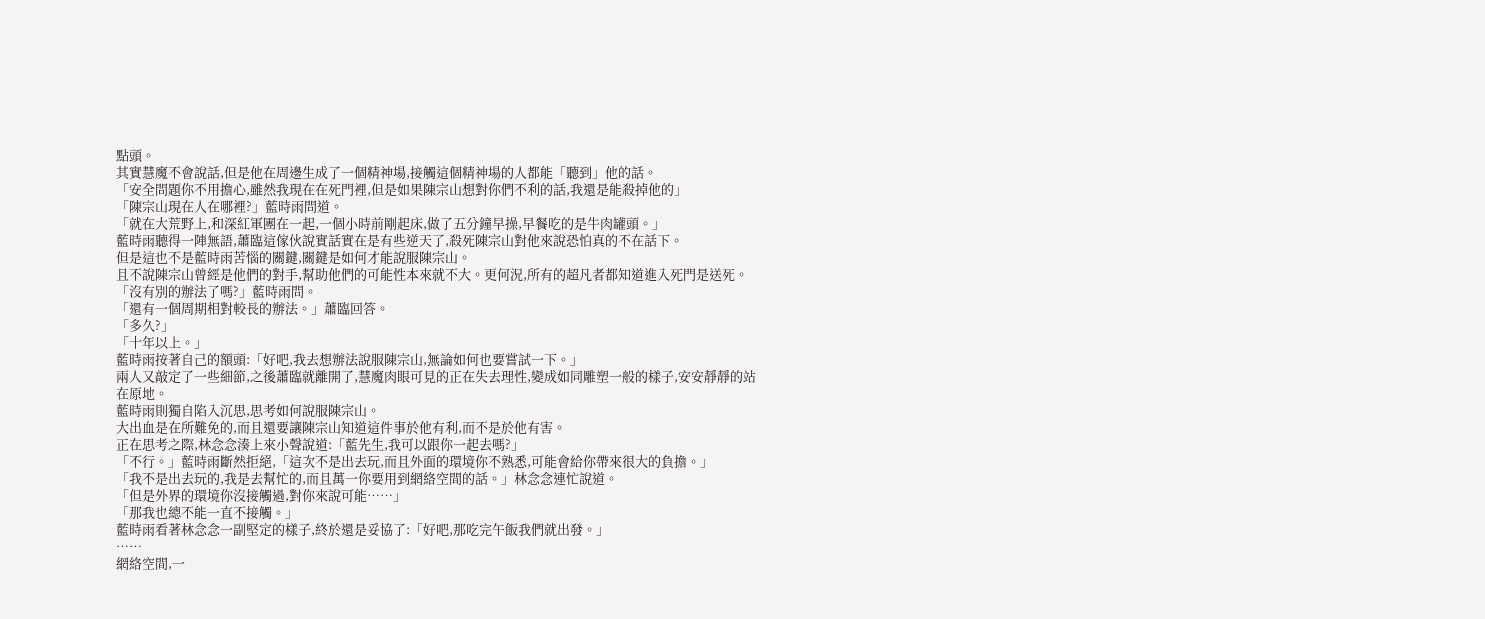點頭。
其實慧魔不會說話,但是他在周邊生成了一個精神場,接觸這個精神場的人都能「聽到」他的話。
「安全問題你不用擔心,雖然我現在在死門裡,但是如果陳宗山想對你們不利的話,我還是能殺掉他的」
「陳宗山現在人在哪裡?」藍時雨問道。
「就在大荒野上,和深紅軍團在一起,一個小時前剛起床,做了五分鐘早操,早餐吃的是牛肉罐頭。」
藍時雨聽得一陣無語,蕭臨這傢伙說實話實在是有些逆天了,殺死陳宗山對他來說恐怕真的不在話下。
但是這也不是藍時雨苦惱的關鍵,關鍵是如何才能說服陳宗山。
且不說陳宗山曾經是他們的對手,幫助他們的可能性本來就不大。更何況,所有的超凡者都知道進入死門是送死。
「沒有別的辦法了嗎?」藍時雨問。
「還有一個周期相對較長的辦法。」蕭臨回答。
「多久?」
「十年以上。」
藍時雨按著自己的額頭:「好吧,我去想辦法說服陳宗山,無論如何也要嘗試一下。」
兩人又敲定了一些細節,之後蕭臨就離開了,慧魔肉眼可見的正在失去理性,變成如同雕塑一般的樣子,安安靜靜的站在原地。
藍時雨則獨自陷入沉思,思考如何說服陳宗山。
大出血是在所難免的,而且還要讓陳宗山知道這件事於他有利,而不是於他有害。
正在思考之際,林念念湊上來小聲說道:「藍先生,我可以跟你一起去嗎?」
「不行。」藍時雨斷然拒絕,「這次不是出去玩,而且外面的環境你不熟悉,可能會給你帶來很大的負擔。」
「我不是出去玩的,我是去幫忙的,而且萬一你要用到網絡空間的話。」林念念連忙說道。
「但是外界的環境你沒接觸過,對你來說可能……」
「那我也總不能一直不接觸。」
藍時雨看著林念念一副堅定的樣子,終於還是妥協了:「好吧,那吃完午飯我們就出發。」
……
網絡空間,一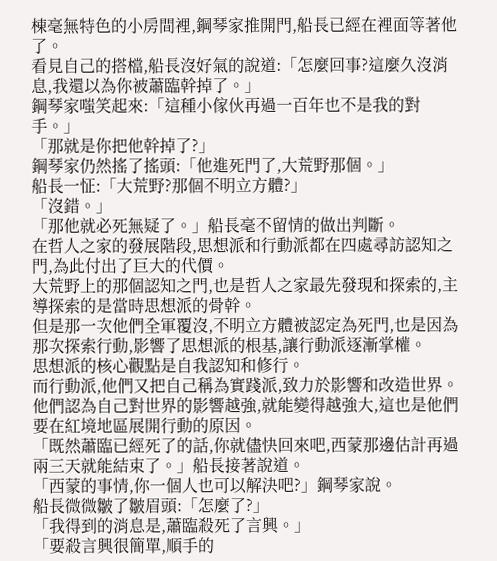棟毫無特色的小房間裡,鋼琴家推開門,船長已經在裡面等著他了。
看見自己的搭檔,船長沒好氣的說道:「怎麼回事?這麼久沒消息,我還以為你被蕭臨幹掉了。」
鋼琴家嗤笑起來:「這種小傢伙再過一百年也不是我的對手。」
「那就是你把他幹掉了?」
鋼琴家仍然搖了搖頭:「他進死門了,大荒野那個。」
船長一怔:「大荒野?那個不明立方體?」
「沒錯。」
「那他就必死無疑了。」船長毫不留情的做出判斷。
在哲人之家的發展階段,思想派和行動派都在四處尋訪認知之門,為此付出了巨大的代價。
大荒野上的那個認知之門,也是哲人之家最先發現和探索的,主導探索的是當時思想派的骨幹。
但是那一次他們全軍覆沒,不明立方體被認定為死門,也是因為那次探索行動,影響了思想派的根基,讓行動派逐漸掌權。
思想派的核心觀點是自我認知和修行。
而行動派,他們又把自己稱為實踐派,致力於影響和改造世界。
他們認為自己對世界的影響越強,就能變得越強大,這也是他們要在紅境地區展開行動的原因。
「既然蕭臨已經死了的話,你就儘快回來吧,西蒙那邊估計再過兩三天就能結束了。」船長接著說道。
「西蒙的事情,你一個人也可以解決吧?」鋼琴家說。
船長微微皺了皺眉頭:「怎麼了?」
「我得到的消息是,蕭臨殺死了言興。」
「要殺言興很簡單,順手的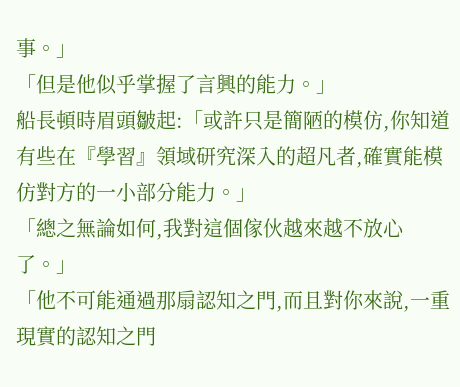事。」
「但是他似乎掌握了言興的能力。」
船長頓時眉頭皺起:「或許只是簡陋的模仿,你知道有些在『學習』領域研究深入的超凡者,確實能模仿對方的一小部分能力。」
「總之無論如何,我對這個傢伙越來越不放心了。」
「他不可能通過那扇認知之門,而且對你來說,一重現實的認知之門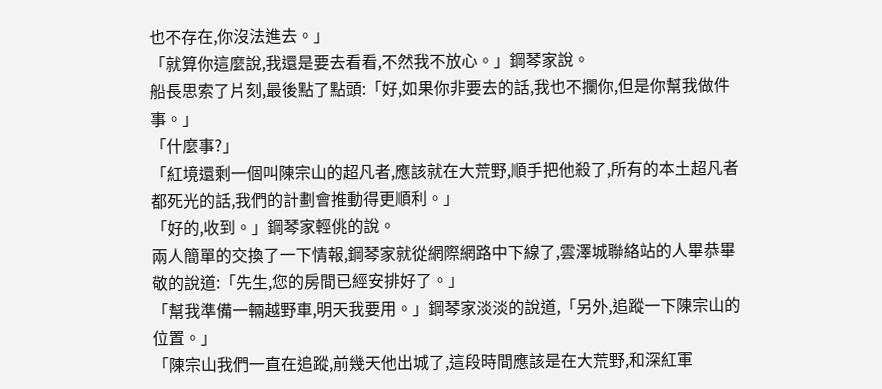也不存在,你沒法進去。」
「就算你這麼說,我還是要去看看,不然我不放心。」鋼琴家說。
船長思索了片刻,最後點了點頭:「好,如果你非要去的話,我也不攔你,但是你幫我做件事。」
「什麼事?」
「紅境還剩一個叫陳宗山的超凡者,應該就在大荒野,順手把他殺了,所有的本土超凡者都死光的話,我們的計劃會推動得更順利。」
「好的,收到。」鋼琴家輕佻的說。
兩人簡單的交換了一下情報,鋼琴家就從網際網路中下線了,雲澤城聯絡站的人畢恭畢敬的說道:「先生,您的房間已經安排好了。」
「幫我準備一輛越野車,明天我要用。」鋼琴家淡淡的說道,「另外,追蹤一下陳宗山的位置。」
「陳宗山我們一直在追蹤,前幾天他出城了,這段時間應該是在大荒野,和深紅軍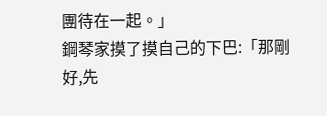團待在一起。」
鋼琴家摸了摸自己的下巴:「那剛好,先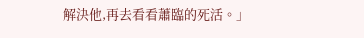解決他,再去看看蕭臨的死活。」